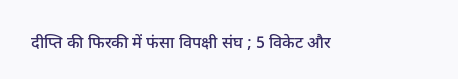दीप्ति की फिरकी में फंसा विपक्षी संघ ; 5 विकेट और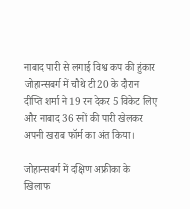नाबाद पारी से लगाई विश्व कप की हुंकार
जोहान्सबर्ग में चौथे टी20 के दौरान दीप्ति शर्मा ने 19 रन देकर 5 विकेट लिए और नाबाद 36 रनों की पारी खेलकर अपनी खराब फॉर्म का अंत किया।

जोहान्सबर्ग में दक्षिण अफ्रीका के खिलाफ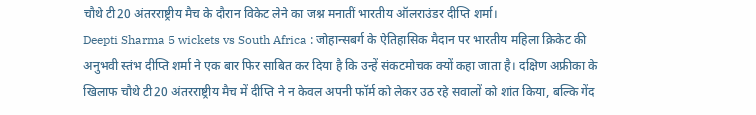चौथे टी20 अंतरराष्ट्रीय मैच के दौरान विकेट लेने का जश्न मनातीं भारतीय ऑलराउंडर दीप्ति शर्मा।
Deepti Sharma 5 wickets vs South Africa : जोहान्सबर्ग के ऐतिहासिक मैदान पर भारतीय महिला क्रिकेट की अनुभवी स्तंभ दीप्ति शर्मा ने एक बार फिर साबित कर दिया है कि उन्हें संकटमोचक क्यों कहा जाता है। दक्षिण अफ्रीका के खिलाफ चौथे टी20 अंतरराष्ट्रीय मैच में दीप्ति ने न केवल अपनी फॉर्म को लेकर उठ रहे सवालों को शांत किया, बल्कि गेंद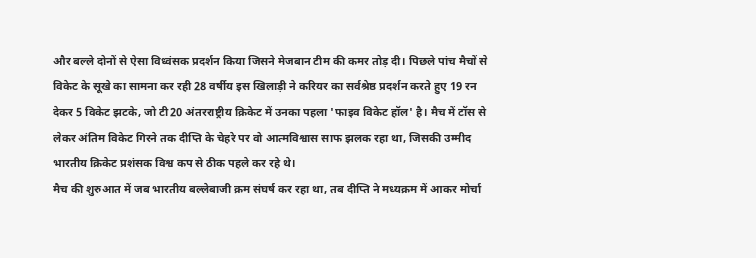और बल्ले दोनों से ऐसा विध्वंसक प्रदर्शन किया जिसने मेजबान टीम की कमर तोड़ दी। पिछले पांच मैचों से विकेट के सूखे का सामना कर रही 28 वर्षीय इस खिलाड़ी ने करियर का सर्वश्रेष्ठ प्रदर्शन करते हुए 19 रन देकर 5 विकेट झटके, जो टी20 अंतरराष्ट्रीय क्रिकेट में उनका पहला 'फाइव विकेट हॉल' है। मैच में टॉस से लेकर अंतिम विकेट गिरने तक दीप्ति के चेहरे पर वो आत्मविश्वास साफ झलक रहा था, जिसकी उम्मीद भारतीय क्रिकेट प्रशंसक विश्व कप से ठीक पहले कर रहे थे।
मैच की शुरुआत में जब भारतीय बल्लेबाजी क्रम संघर्ष कर रहा था, तब दीप्ति ने मध्यक्रम में आकर मोर्चा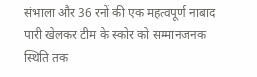संभाला और 36 रनों की एक महत्वपूर्ण नाबाद पारी खेलकर टीम के स्कोर को सम्मानजनक स्थिति तक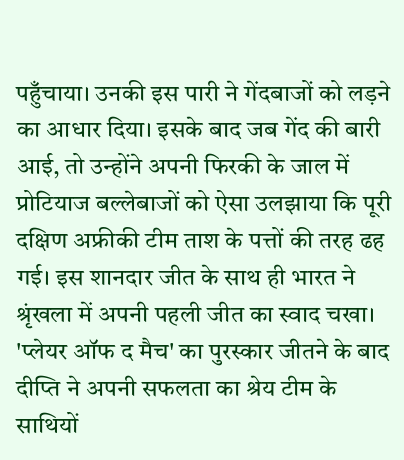पहुँचाया। उनकी इस पारी ने गेंदबाजों को लड़ने का आधार दिया। इसके बाद जब गेंद की बारी आई, तो उन्होंने अपनी फिरकी के जाल में प्रोटियाज बल्लेबाजों को ऐसा उलझाया कि पूरी दक्षिण अफ्रीकी टीम ताश के पत्तों की तरह ढह गई। इस शानदार जीत के साथ ही भारत ने श्रृंखला में अपनी पहली जीत का स्वाद चखा। 'प्लेयर ऑफ द मैच' का पुरस्कार जीतने के बाद दीप्ति ने अपनी सफलता का श्रेय टीम के साथियों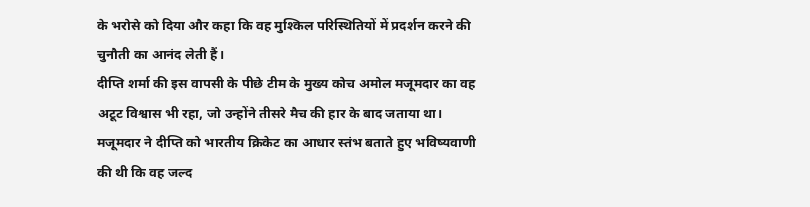के भरोसे को दिया और कहा कि वह मुश्किल परिस्थितियों में प्रदर्शन करने की चुनौती का आनंद लेती हैं।
दीप्ति शर्मा की इस वापसी के पीछे टीम के मुख्य कोच अमोल मजूमदार का वह अटूट विश्वास भी रहा, जो उन्होंने तीसरे मैच की हार के बाद जताया था। मजूमदार ने दीप्ति को भारतीय क्रिकेट का आधार स्तंभ बताते हुए भविष्यवाणी की थी कि वह जल्द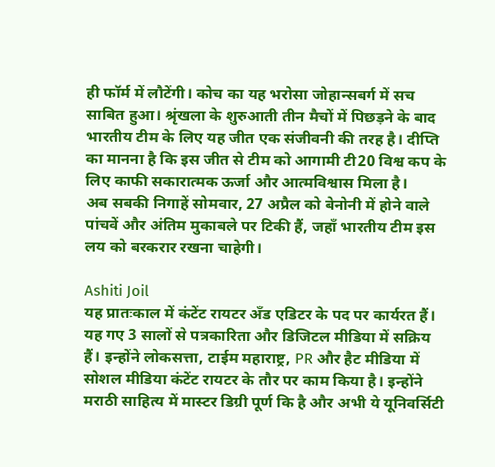ही फॉर्म में लौटेंगी। कोच का यह भरोसा जोहान्सबर्ग में सच साबित हुआ। श्रृंखला के शुरुआती तीन मैचों में पिछड़ने के बाद भारतीय टीम के लिए यह जीत एक संजीवनी की तरह है। दीप्ति का मानना है कि इस जीत से टीम को आगामी टी20 विश्व कप के लिए काफी सकारात्मक ऊर्जा और आत्मविश्वास मिला है।
अब सबकी निगाहें सोमवार, 27 अप्रैल को बेनोनी में होने वाले पांचवें और अंतिम मुकाबले पर टिकी हैं, जहाँ भारतीय टीम इस लय को बरकरार रखना चाहेगी।

Ashiti Joil
यह प्रातःकाल में कंटेंट रायटर अँड एडिटर के पद पर कार्यरत हैं। यह गए 3 सालों से पत्रकारिता और डिजिटल मीडिया में सक्रिय हैं। इन्होंने लोकसत्ता, टाईम महाराष्ट्र, PR और हैट मीडिया में सोशल मीडिया कंटेंट रायटर के तौर पर काम किया है। इन्होंने मराठी साहित्य में मास्टर डिग्री पूर्ण कि है और अभी ये यूनिवर्सिटी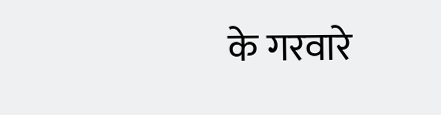के गरवारे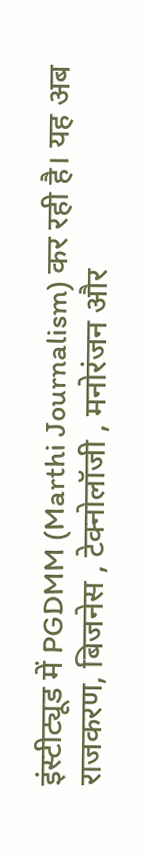इंस्टीट्यूड में PGDMM (Marthi Journalism) कर रही है। यह अब राजकरण, बिजनेस , टेक्नोलॉजी , मनोरंजन और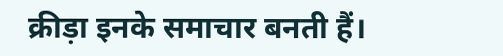क्रीड़ा इनके समाचार बनती हैं।